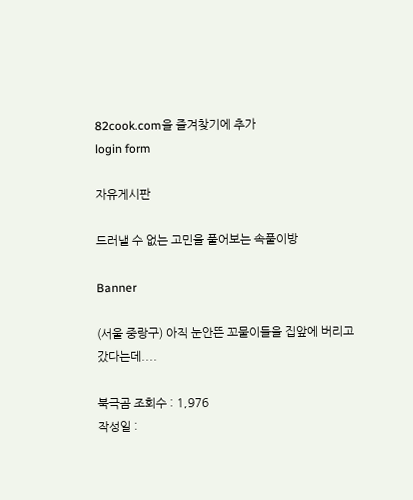82cook.com을 즐겨찾기에 추가
login form

자유게시판

드러낼 수 없는 고민을 풀어보는 속풀이방

Banner

(서울 중랑구) 아직 눈안뜬 꼬물이들을 집앞에 버리고 갔다는데....

북극곰 조회수 : 1,976
작성일 :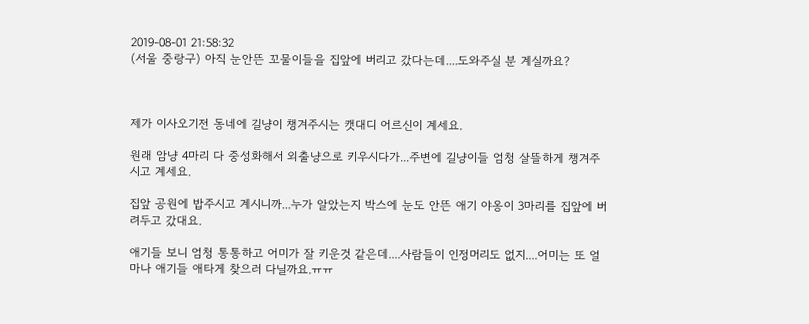2019-08-01 21:58:32
(서울 중랑구) 아직 눈안뜬 꼬물이들을 집앞에 버리고 갔다는데....도와주실 분 계실까요?



제가 이사오기전 동네에 길냥이 챙겨주시는 캣대디 어르신이 계세요.

원래 암냥 4마리 다 중성화해서 외출냥으로 키우시다가...주변에 길냥이들 엄청 살뜰하게 챙겨주시고 계세요.

집앞 공원에 밥주시고 계시니까...누가 알았는지 박스에 눈도 안뜬 애기 야옹이 3마리를 집앞에 버려두고 갔대요.

애기들 보니 엄청 통통하고 어미가 잘 키운것 같은데....사람들이 인정머리도 없지....어미는 또 얼마나 애기들 애타게 찾으러 다닐까요.ㅠㅠ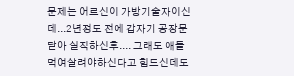문제는 어르신이 가방기술자이신데...2년정도 전에 갑자기 공장문닫아 실직하신후.... 그래도 애들 먹여살려야하신다고 힘드신데도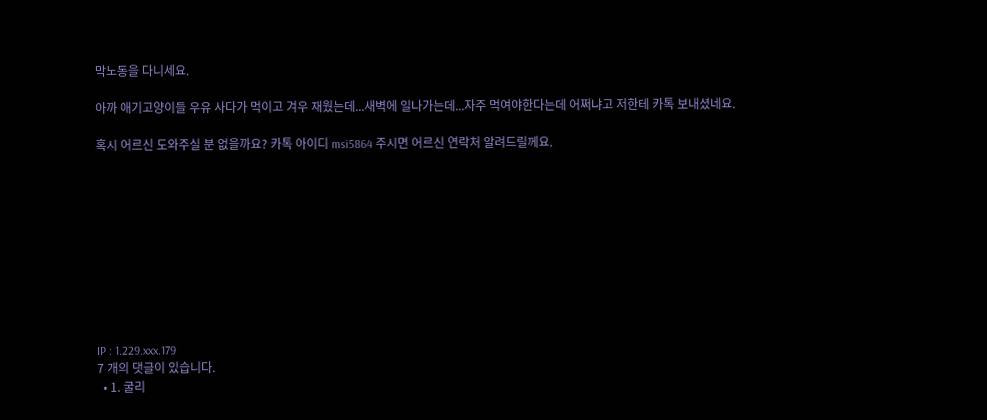막노동을 다니세요.

아까 애기고양이들 우유 사다가 먹이고 겨우 재웠는데...새벽에 일나가는데...자주 먹여야한다는데 어쩌냐고 저한테 카톡 보내셨네요.

혹시 어르신 도와주실 분 없을까요? 카톡 아이디 msi5864 주시면 어르신 연락처 알려드릴께요.










IP : 1.229.xxx.179
7 개의 댓글이 있습니다.
  • 1. 굴리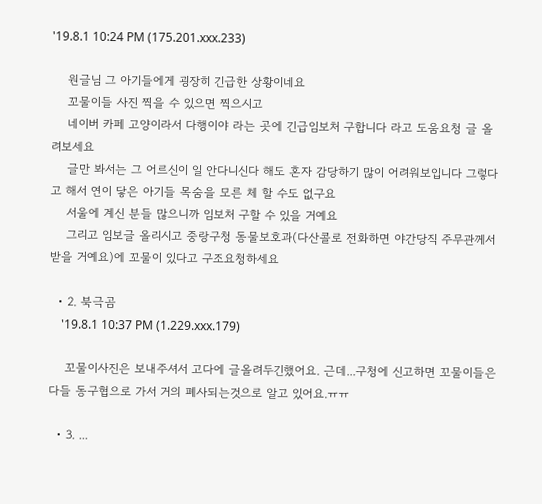'19.8.1 10:24 PM (175.201.xxx.233)

    원글님 그 아기들에게 굉장히 긴급한 상황이네요
    꼬물이들 사진 찍을 수 있으면 찍으시고
    네이버 카페 고양이라서 다행이야 라는 곳에 긴급임보처 구합니다 라고 도움요청 글 올려보세요
    글만 봐서는 그 어르신이 일 안다니신다 해도 혼자 감당하기 많이 어려워보입니다 그렇다고 해서 연이 닿은 아기들 목숨을 모른 체 할 수도 없구요
    서울에 계신 분들 많으니까 임보처 구할 수 있을 거예요
    그리고 임보글 올리시고 중랑구청 동물보호과(다산콜로 전화하면 야간당직 주무관께서 받을 거예요)에 꼬물이 있다고 구조요청하세요

  • 2. 북극곰
    '19.8.1 10:37 PM (1.229.xxx.179)

    꼬물이사진은 보내주셔서 고다에 글올려두긴했어요. 근데...구청에 신고하면 꼬물이들은 다들 동구협으로 가서 거의 폐사되는것으로 알고 있어요.ㅠㅠ

  • 3. ...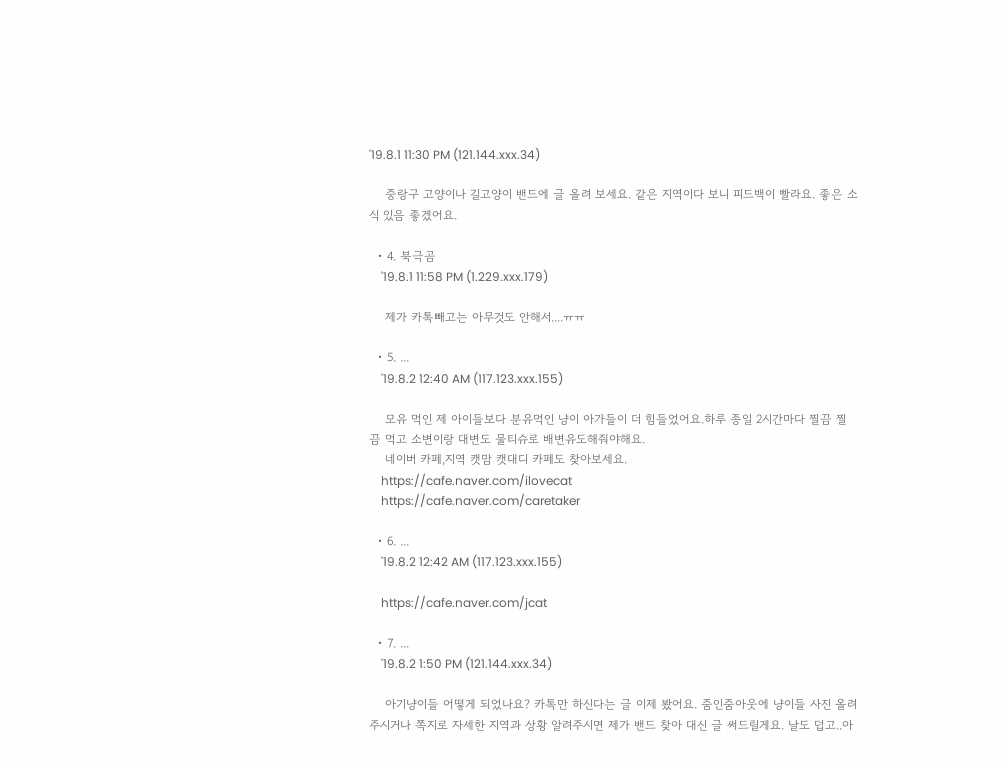'19.8.1 11:30 PM (121.144.xxx.34)

    중랑구 고양이나 길고양이 밴드에 글 올려 보세요. 같은 지역이다 보니 피드백이 빨라요. 좋은 소식 있음 좋겠어요.

  • 4. 북극곰
    '19.8.1 11:58 PM (1.229.xxx.179)

    제가 카톡빼고는 아무것도 안해서....ㅠㅠ

  • 5. ...
    '19.8.2 12:40 AM (117.123.xxx.155)

    모유 먹인 제 아이들보다 분유먹인 냥이 아가들이 더 힘들었어요.하루 종일 2시간마다 찔끔 찔끔 먹고 소변이랑 대변도 물티슈로 배변유도해줘야해요.
    네이버 카페,지역 캣맘 캣대디 카페도 찾아보세요.
    https://cafe.naver.com/ilovecat
    https://cafe.naver.com/caretaker

  • 6. ...
    '19.8.2 12:42 AM (117.123.xxx.155)

    https://cafe.naver.com/jcat

  • 7. ...
    '19.8.2 1:50 PM (121.144.xxx.34)

    아기냥이들 어떻게 되었나요? 카톡만 하신다는 글 이제 봤어요. 줌인줌아웃에 냥이들 사진 올려 주시거나 쪽지로 자세한 지역과 상황 알려주시면 제가 밴드 찾아 대신 글 써드릴게요. 날도 덥고..아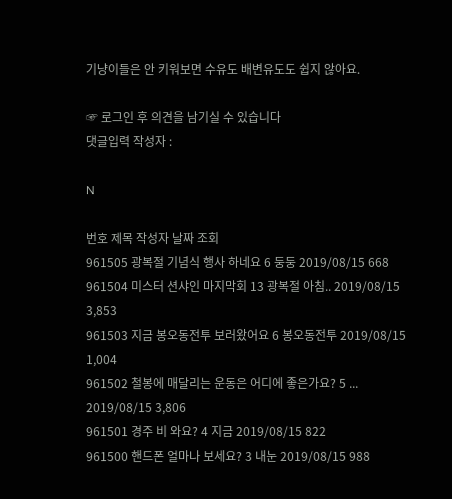기냥이들은 안 키워보면 수유도 배변유도도 쉽지 않아요.

☞ 로그인 후 의견을 남기실 수 있습니다
댓글입력 작성자 :

N

번호 제목 작성자 날짜 조회
961505 광복절 기념식 행사 하네요 6 둥둥 2019/08/15 668
961504 미스터 션샤인 마지막회 13 광복절 아침.. 2019/08/15 3,853
961503 지금 봉오동전투 보러왔어요 6 봉오동전투 2019/08/15 1,004
961502 철봉에 매달리는 운동은 어디에 좋은가요? 5 ... 2019/08/15 3,806
961501 경주 비 와요? 4 지금 2019/08/15 822
961500 핸드폰 얼마나 보세요? 3 내눈 2019/08/15 988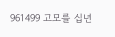961499 고모를 십년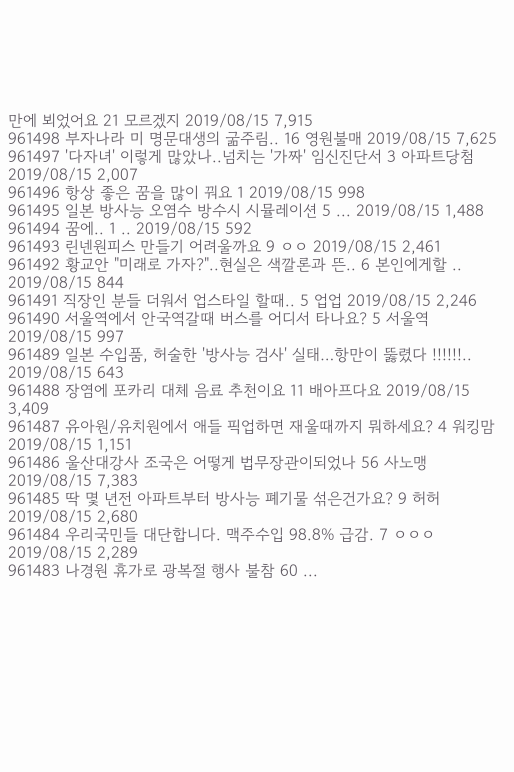만에 뵈었어요 21 모르겠지 2019/08/15 7,915
961498 부자나라 미 명문대생의 굶주림.. 16 영원불매 2019/08/15 7,625
961497 '다자녀' 이렇게 많았나..넘치는 '가짜' 임신진단서 3 아파트당첨 2019/08/15 2,007
961496 항상 좋은 꿈을 많이 꿔요 1 2019/08/15 998
961495 일본 방사능 오염수 방수시 시뮬레이션 5 ... 2019/08/15 1,488
961494 꿈에.. 1 .. 2019/08/15 592
961493 린넨원피스 만들기 어려울까요 9 ㅇㅇ 2019/08/15 2,461
961492 황교안 "미래로 가자?"..현실은 색깔론과 뜬.. 6 본인에게할 .. 2019/08/15 844
961491 직장인 분들 더워서 업스타일 할때.. 5 업업 2019/08/15 2,246
961490 서울역에서 안국역갈때 버스를 어디서 타나요? 5 서울역 2019/08/15 997
961489 일본 수입품, 허술한 '방사능 검사' 실태…항만이 뚫렸다 !!!!!!.. 2019/08/15 643
961488 장염에 포카리 대체 음료 추천이요 11 배아프다요 2019/08/15 3,409
961487 유아원/유치원에서 애들 픽업하면 재울때까지 뭐하세요? 4 워킹맘 2019/08/15 1,151
961486 울산대강사 조국은 어떻게 법무장관이되었나 56 사노맹 2019/08/15 7,383
961485 딱 몇 년전 아파트부터 방사능 폐기물 섞은건가요? 9 허허 2019/08/15 2,680
961484 우리국민들 대단합니다. 맥주수입 98.8% 급감. 7 ㅇㅇㅇ 2019/08/15 2,289
961483 나경원 휴가로 광복절 행사 불참 60 ...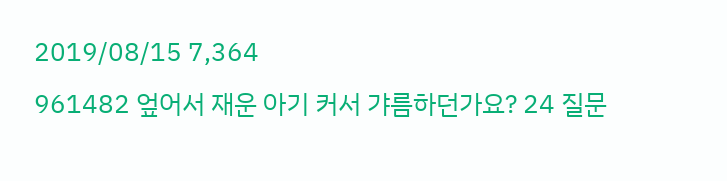2019/08/15 7,364
961482 엎어서 재운 아기 커서 갸름하던가요? 24 질문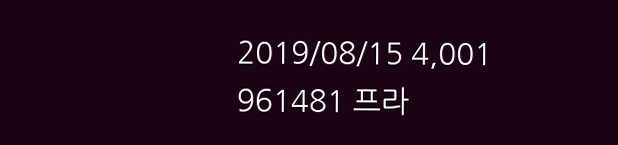2019/08/15 4,001
961481 프라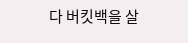다 버킷백을 살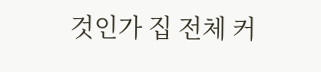것인가 집 전체 커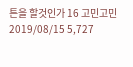튼을 할것인가 16 고민고민 2019/08/15 5,727